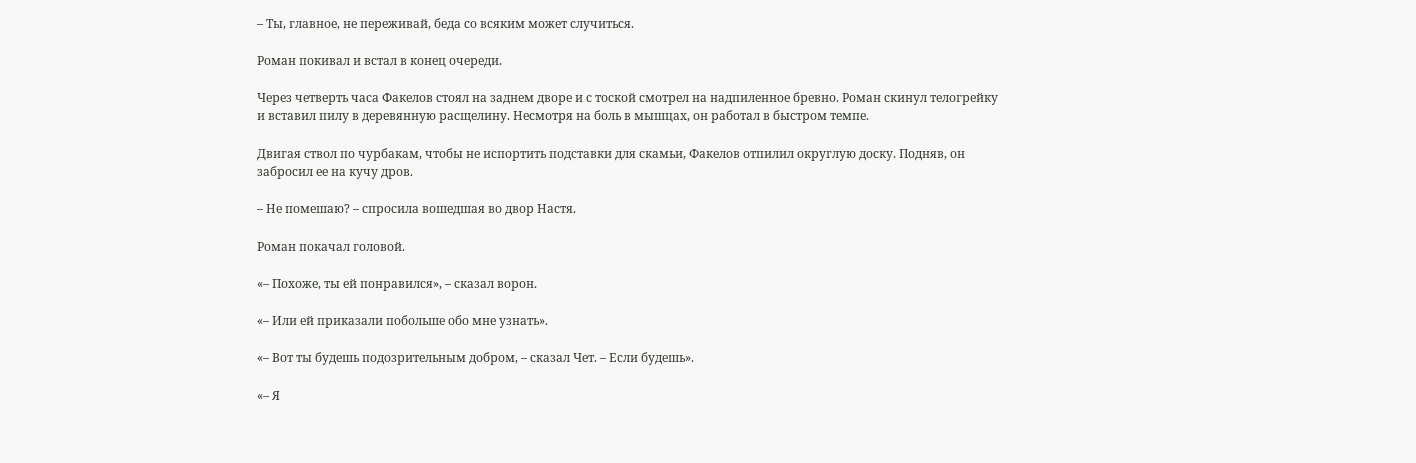– Ты, главное, не переживай, беда со всяким может случиться.

Роман покивал и встал в конец очереди.

Через четверть часа Факелов стоял на заднем дворе и с тоской смотрел на надпиленное бревно. Роман скинул телогрейку и вставил пилу в деревянную расщелину. Несмотря на боль в мышцах, он работал в быстром темпе.

Двигая ствол по чурбакам, чтобы не испортить подставки для скамьи, Факелов отпилил округлую доску. Подняв, он забросил ее на кучу дров.

– Не помешаю? – спросила вошедшая во двор Настя.

Роман покачал головой.

«– Похоже, ты ей понравился», – сказал ворон.

«– Или ей приказали побольше обо мне узнать».

«– Вот ты будешь подозрительным добром, – сказал Чет. – Если будешь».

«– Я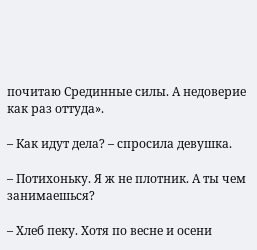почитаю Срединные силы. А недоверие как раз оттуда».

– Как идут дела? – спросила девушка.

– Потихоньку. Я ж не плотник. А ты чем занимаешься?

– Хлеб пеку. Хотя по весне и осени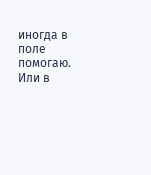иногда в поле помогаю. Или в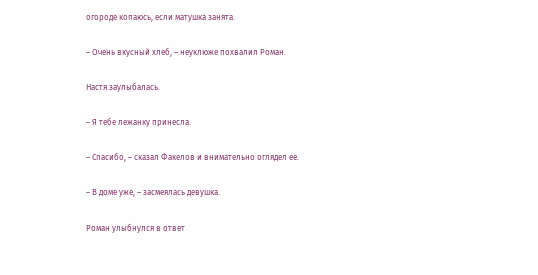огороде копаюсь, если матушка занята.

– Очень вкусный хлеб, – неуклюже похвалил Роман.

Настя заулыбалась.

– Я тебе лежанку принесла.

– Спасибо, – сказал Факелов и внимательно оглядел ее.

– В доме уже, – засмеялась девушка.

Роман улыбнулся в ответ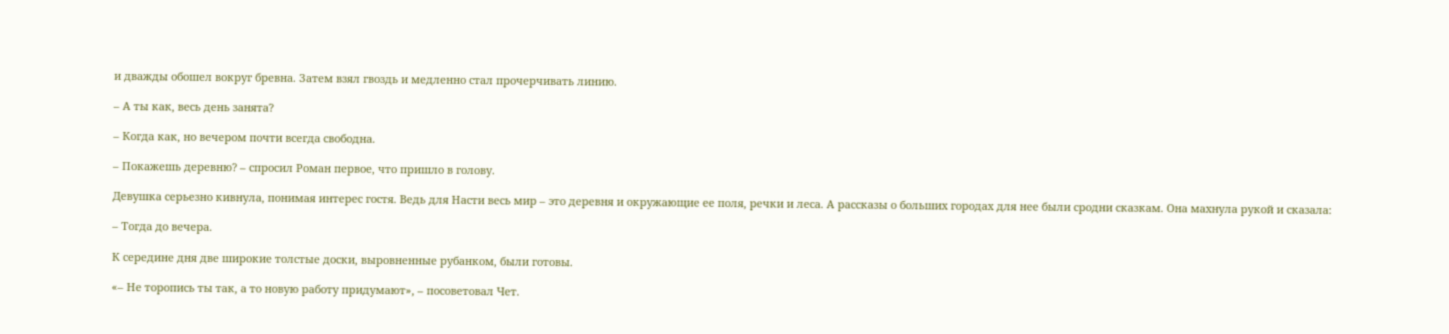и дважды обошел вокруг бревна. Затем взял гвоздь и медленно стал прочерчивать линию.

– А ты как, весь день занята?

– Когда как, но вечером почти всегда свободна.

– Покажешь деревню? – спросил Роман первое, что пришло в голову.

Девушка серьезно кивнула, понимая интерес гостя. Ведь для Насти весь мир – это деревня и окружающие ее поля, речки и леса. А рассказы о больших городах для нее были сродни сказкам. Она махнула рукой и сказала:

– Тогда до вечера.

К середине дня две широкие толстые доски, выровненные рубанком, были готовы.

«– Не торопись ты так, а то новую работу придумают», – посоветовал Чет.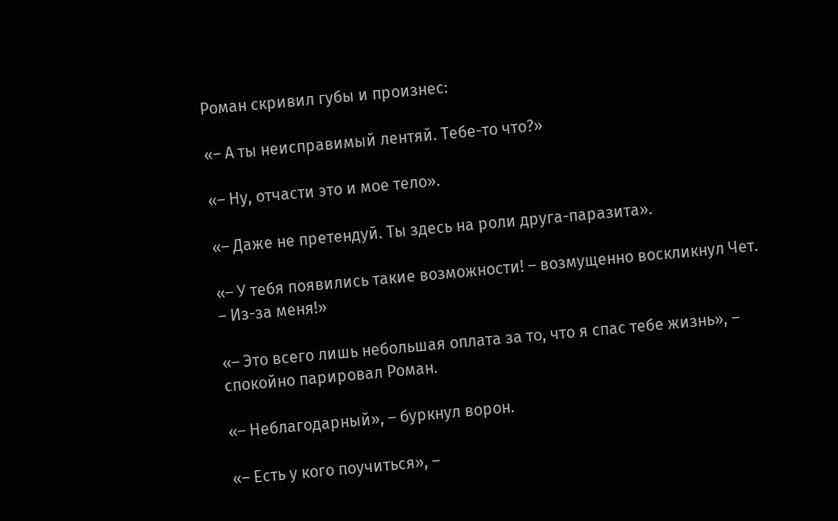Роман скривил губы и произнес:

«– А ты неисправимый лентяй. Тебе-то что?»

«– Ну, отчасти это и мое тело».

«– Даже не претендуй. Ты здесь на роли друга-паразита».

«– У тебя появились такие возможности! – возмущенно воскликнул Чет. – Из-за меня!»

«– Это всего лишь небольшая оплата за то, что я спас тебе жизнь», – спокойно парировал Роман.

«– Неблагодарный», – буркнул ворон.

«– Есть у кого поучиться», –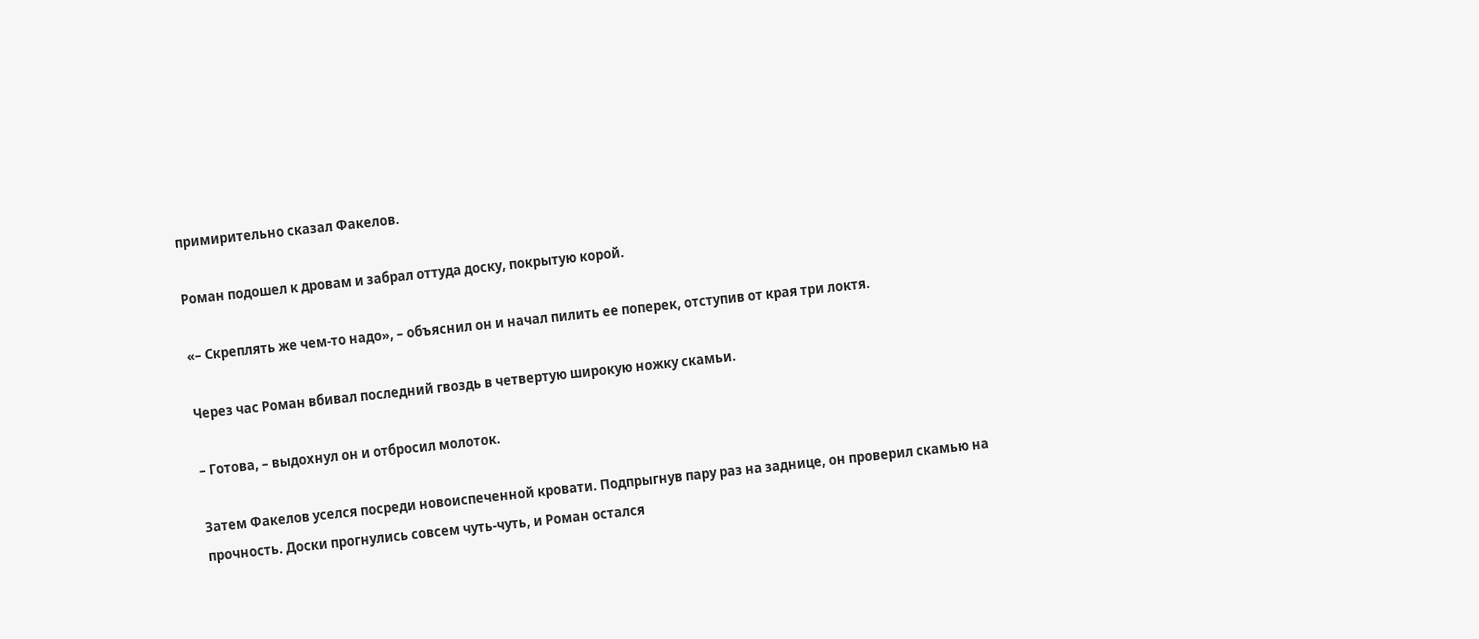примирительно сказал Факелов.

Роман подошел к дровам и забрал оттуда доску, покрытую корой.

«– Скреплять же чем-то надо», – объяснил он и начал пилить ее поперек, отступив от края три локтя.

Через час Роман вбивал последний гвоздь в четвертую широкую ножку скамьи.

– Готова, – выдохнул он и отбросил молоток.

Затем Факелов уселся посреди новоиспеченной кровати. Подпрыгнув пару раз на заднице, он проверил скамью на прочность. Доски прогнулись совсем чуть-чуть, и Роман остался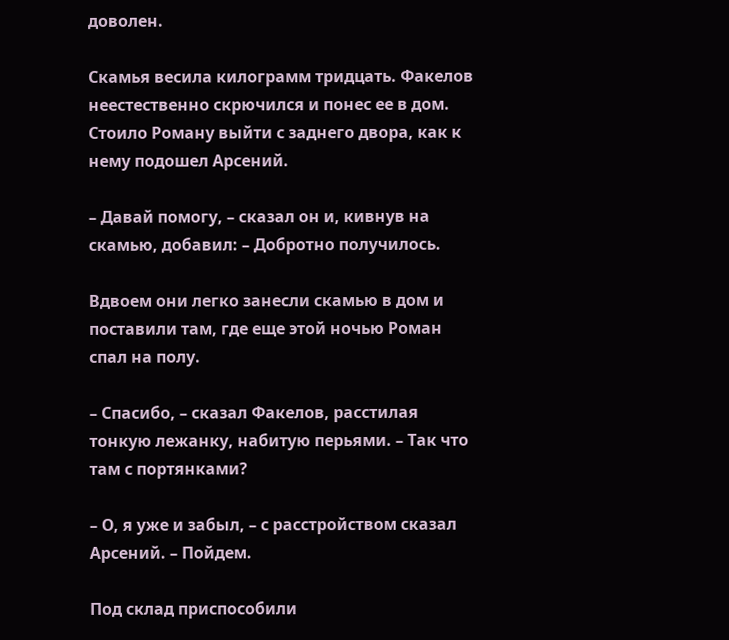доволен.

Скамья весила килограмм тридцать. Факелов неестественно скрючился и понес ее в дом. Стоило Роману выйти с заднего двора, как к нему подошел Арсений.

– Давай помогу, – сказал он и, кивнув на скамью, добавил: – Добротно получилось.

Вдвоем они легко занесли скамью в дом и поставили там, где еще этой ночью Роман спал на полу.

– Спасибо, – сказал Факелов, расстилая тонкую лежанку, набитую перьями. – Так что там с портянками?

– О, я уже и забыл, – с расстройством сказал Арсений. – Пойдем.

Под склад приспособили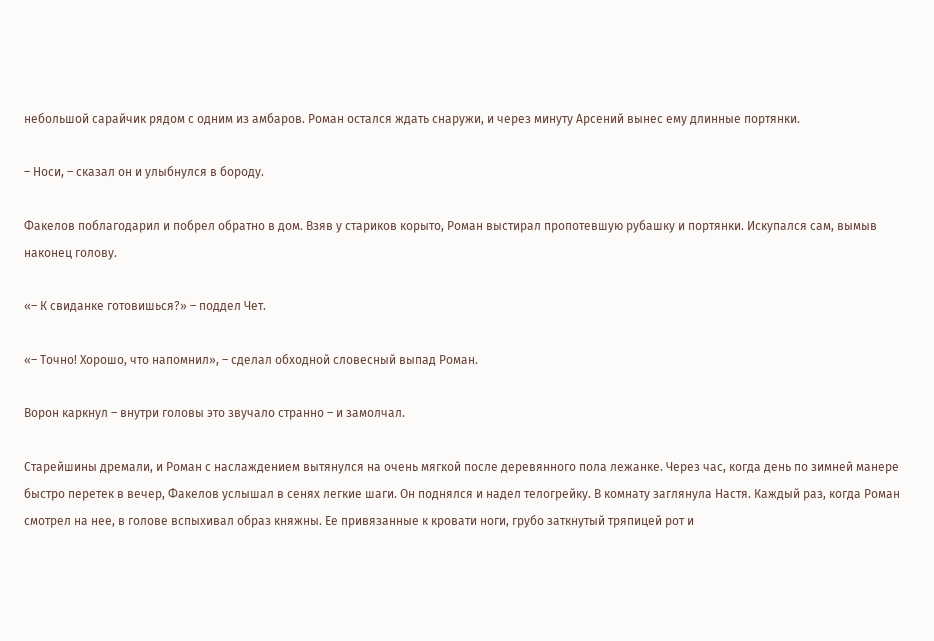небольшой сарайчик рядом с одним из амбаров. Роман остался ждать снаружи, и через минуту Арсений вынес ему длинные портянки.

– Носи, – сказал он и улыбнулся в бороду.

Факелов поблагодарил и побрел обратно в дом. Взяв у стариков корыто, Роман выстирал пропотевшую рубашку и портянки. Искупался сам, вымыв наконец голову.

«– К свиданке готовишься?» – поддел Чет.

«– Точно! Хорошо, что напомнил», – сделал обходной словесный выпад Роман.

Ворон каркнул – внутри головы это звучало странно – и замолчал.

Старейшины дремали, и Роман с наслаждением вытянулся на очень мягкой после деревянного пола лежанке. Через час, когда день по зимней манере быстро перетек в вечер, Факелов услышал в сенях легкие шаги. Он поднялся и надел телогрейку. В комнату заглянула Настя. Каждый раз, когда Роман смотрел на нее, в голове вспыхивал образ княжны. Ее привязанные к кровати ноги, грубо заткнутый тряпицей рот и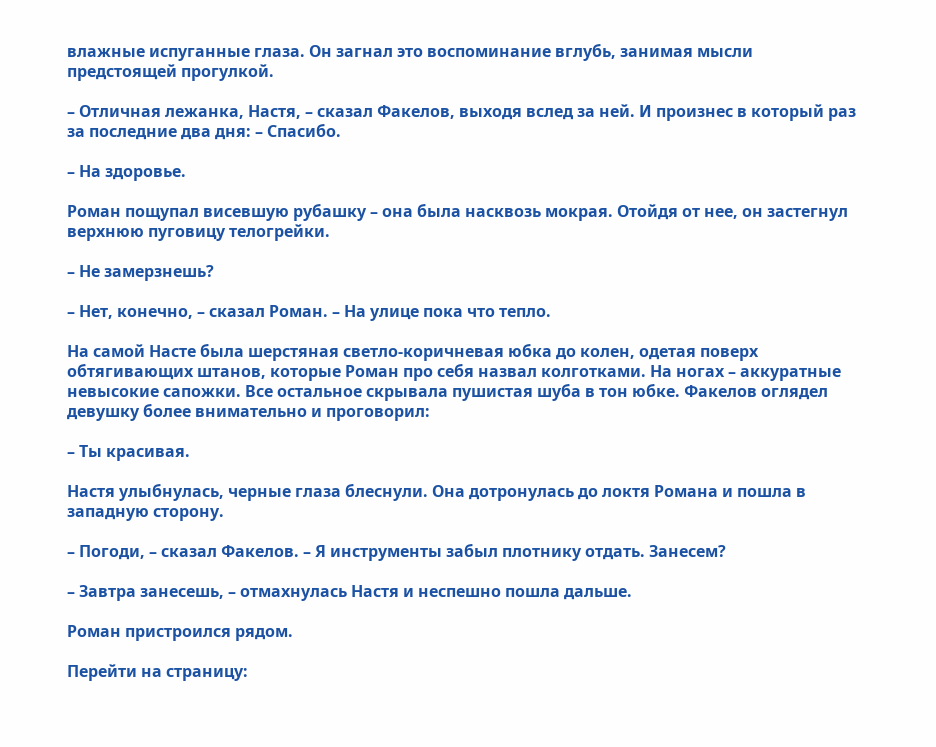влажные испуганные глаза. Он загнал это воспоминание вглубь, занимая мысли предстоящей прогулкой.

– Отличная лежанка, Настя, – сказал Факелов, выходя вслед за ней. И произнес в который раз за последние два дня: – Спасибо.

– На здоровье.

Роман пощупал висевшую рубашку – она была насквозь мокрая. Отойдя от нее, он застегнул верхнюю пуговицу телогрейки.

– Не замерзнешь?

– Нет, конечно, – сказал Роман. – На улице пока что тепло.

На самой Насте была шерстяная светло-коричневая юбка до колен, одетая поверх обтягивающих штанов, которые Роман про себя назвал колготками. На ногах – аккуратные невысокие сапожки. Все остальное скрывала пушистая шуба в тон юбке. Факелов оглядел девушку более внимательно и проговорил:

– Ты красивая.

Настя улыбнулась, черные глаза блеснули. Она дотронулась до локтя Романа и пошла в западную сторону.

– Погоди, – сказал Факелов. – Я инструменты забыл плотнику отдать. Занесем?

– Завтра занесешь, – отмахнулась Настя и неспешно пошла дальше.

Роман пристроился рядом.

Перейти на страницу: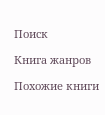Поиск

Книга жанров

Похожие книги